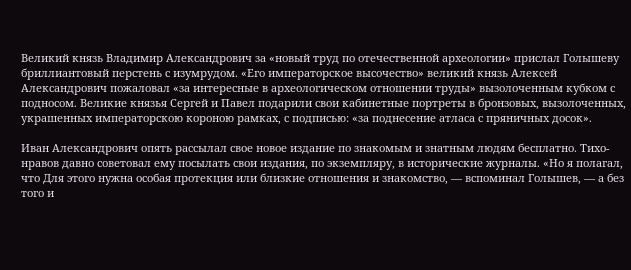Великий князь Владимир Александрович за «новый труд по отечественной археологии» прислал Голышеву бриллиантовый перстень с изумрудом. «Его императорское высочество» великий князь Алексей Александрович пожаловал «за интересные в археологическом отношении труды» вызолоченным кубком с подносом. Великие князья Сергей и Павел подарили свои кабинетные портреты в бронзовых, вызолоченных, украшенных императорскою короною рамках, с подписью: «за поднесение атласа с пряничных досок».

Иван Александрович опять рассылал свое новое издание по знакомым и знатным людям бесплатно. Тихо-нравов давно советовал ему посылать свои издания, по экземпляру, в исторические журналы. «Но я полагал, что Для этого нужна особая протекция или близкие отношения и знакомство, — вспоминал Голышев, — а без того и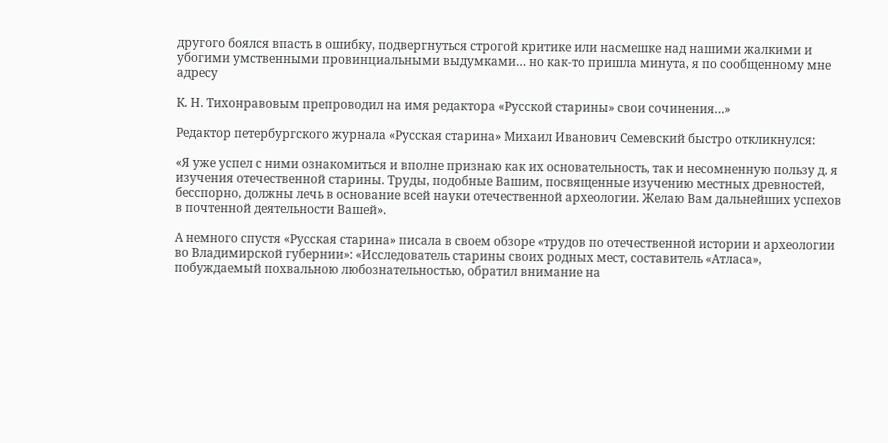другого боялся впасть в ошибку, подвергнуться строгой критике или насмешке над нашими жалкими и убогими умственными провинциальными выдумками… но как-то пришла минута, я по сообщенному мне адресу

К. Н. Тихонравовым препроводил на имя редактора «Русской старины» свои сочинения…»

Редактор петербургского журнала «Русская старина» Михаил Иванович Семевский быстро откликнулся:

«Я уже успел с ними ознакомиться и вполне признаю как их основательность, так и несомненную пользу д. я изучения отечественной старины. Труды, подобные Вашим, посвященные изучению местных древностей, бесспорно, должны лечь в основание всей науки отечественной археологии. Желаю Вам дальнейших успехов в почтенной деятельности Вашей».

А немного спустя «Русская старина» писала в своем обзоре «трудов по отечественной истории и археологии во Владимирской губернии»: «Исследователь старины своих родных мест, составитель «Атласа», побуждаемый похвальною любознательностью, обратил внимание на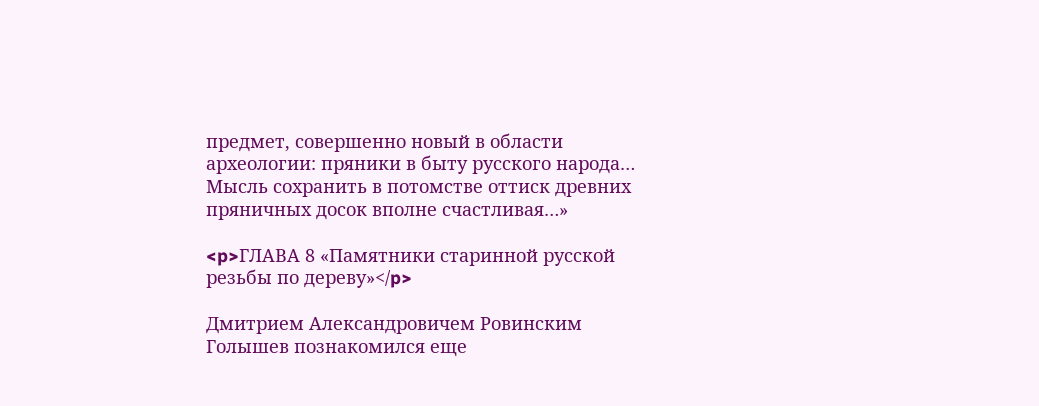предмет, совершенно новый в области археологии: пряники в быту русского народа… Мысль сохранить в потомстве оттиск древних пряничных досок вполне счастливая…»

<p>ГЛАВА 8 «Памятники старинной русской резьбы по дереву»</p>

Дмитрием Александровичем Ровинским Голышев познакомился еще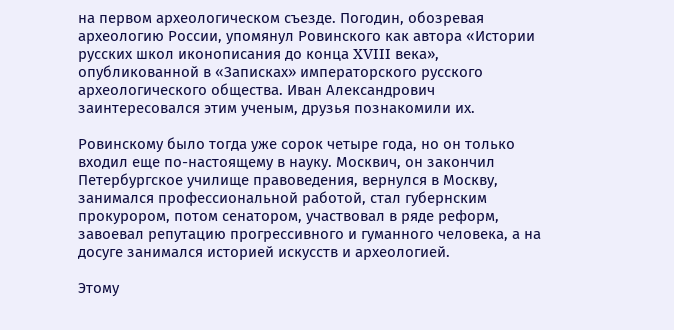на первом археологическом съезде. Погодин, обозревая археологию России, упомянул Ровинского как автора «Истории русских школ иконописания до конца XVIII века», опубликованной в «Записках» императорского русского археологического общества. Иван Александрович заинтересовался этим ученым, друзья познакомили их.

Ровинскому было тогда уже сорок четыре года, но он только входил еще по-настоящему в науку. Москвич, он закончил Петербургское училище правоведения, вернулся в Москву, занимался профессиональной работой, стал губернским прокурором, потом сенатором, участвовал в ряде реформ, завоевал репутацию прогрессивного и гуманного человека, а на досуге занимался историей искусств и археологией.

Этому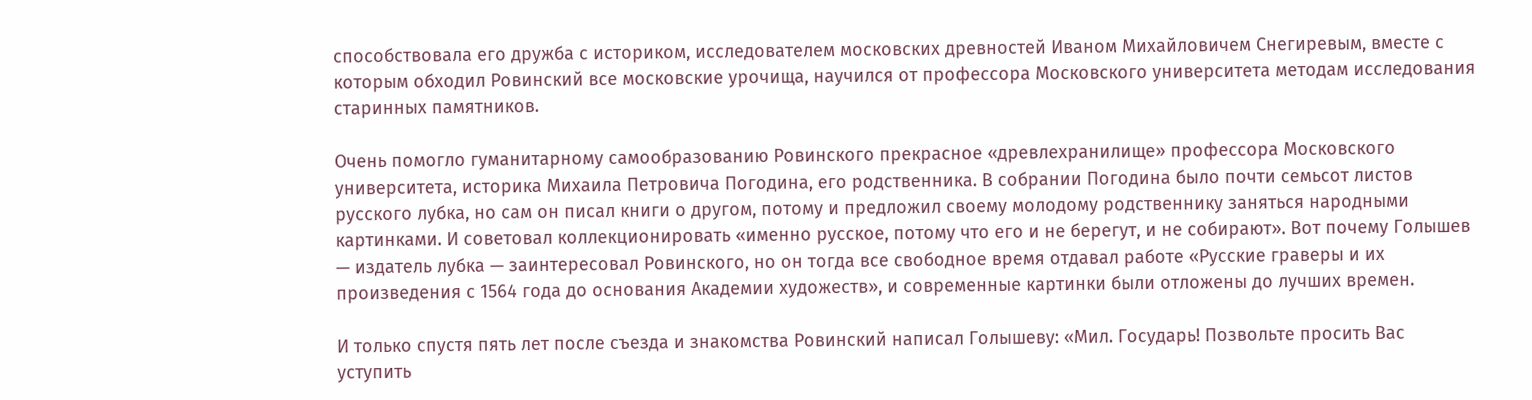способствовала его дружба с историком, исследователем московских древностей Иваном Михайловичем Снегиревым, вместе с которым обходил Ровинский все московские урочища, научился от профессора Московского университета методам исследования старинных памятников.

Очень помогло гуманитарному самообразованию Ровинского прекрасное «древлехранилище» профессора Московского университета, историка Михаила Петровича Погодина, его родственника. В собрании Погодина было почти семьсот листов русского лубка, но сам он писал книги о другом, потому и предложил своему молодому родственнику заняться народными картинками. И советовал коллекционировать «именно русское, потому что его и не берегут, и не собирают». Вот почему Голышев — издатель лубка — заинтересовал Ровинского, но он тогда все свободное время отдавал работе «Русские граверы и их произведения с 1564 года до основания Академии художеств», и современные картинки были отложены до лучших времен.

И только спустя пять лет после съезда и знакомства Ровинский написал Голышеву: «Мил. Государь! Позвольте просить Вас уступить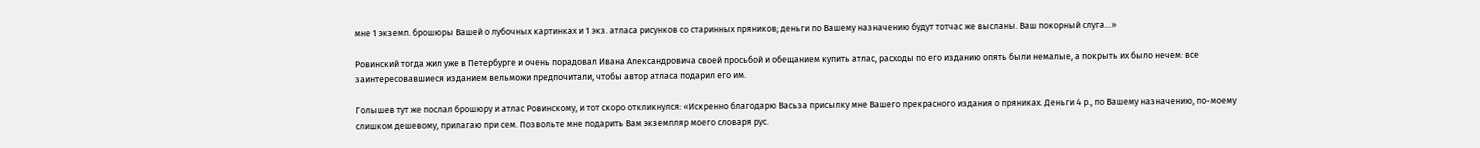мне 1 экземп. брошюры Вашей о лубочных картинках и 1 экз. атласа рисунков со старинных пряников; деньги по Вашему назначению будут тотчас же высланы. Ваш покорный слуга…»

Ровинский тогда жил уже в Петербурге и очень порадовал Ивана Александровича своей просьбой и обещанием купить атлас, расходы по его изданию опять были немалые, а покрыть их было нечем: все заинтересовавшиеся изданием вельможи предпочитали, чтобы автор атласа подарил его им.

Голышев тут же послал брошюру и атлас Ровинскому, и тот скоро откликнулся: «Искренно благодарю Васьза присылку мне Вашего прекрасного издания о пряниках. Деньги 4 р., по Вашему назначению, по-моему слишком дешевому, прилагаю при сем. Позвольте мне подарить Вам экземпляр моего словаря рус.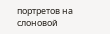портретов на слоновой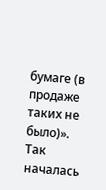бумаге (в продаже таких не было)». Так началась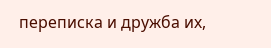переписка и дружба их,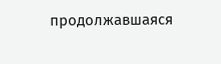продолжавшаяся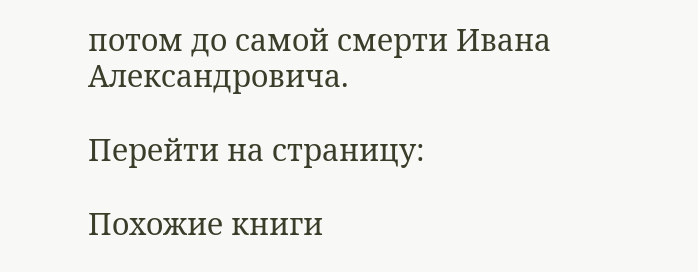потом до самой смерти Ивана Александровича.

Перейти на страницу:

Похожие книги